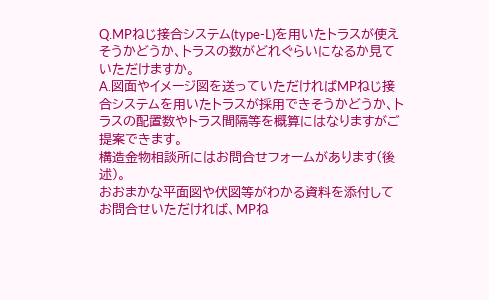Q.MPねじ接合システム(type-L)を用いたトラスが使えそうかどうか、トラスの数がどれぐらいになるか見ていただけますか。
A.図面やイメージ図を送っていただければMPねじ接合システムを用いたトラスが採用できそうかどうか、トラスの配置数やトラス間隔等を概算にはなりますがご提案できます。
構造金物相談所にはお問合せフォームがあります(後述)。
おおまかな平面図や伏図等がわかる資料を添付してお問合せいただければ、MPね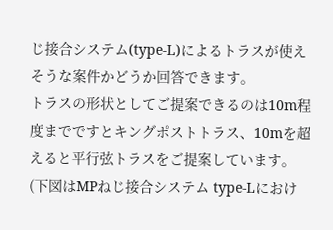じ接合システム(type-L)によるトラスが使えそうな案件かどうか回答できます。
トラスの形状としてご提案できるのは10m程度までですとキングポストトラス、10mを超えると平行弦トラスをご提案しています。
(下図はMPねじ接合システム type-Lにおけ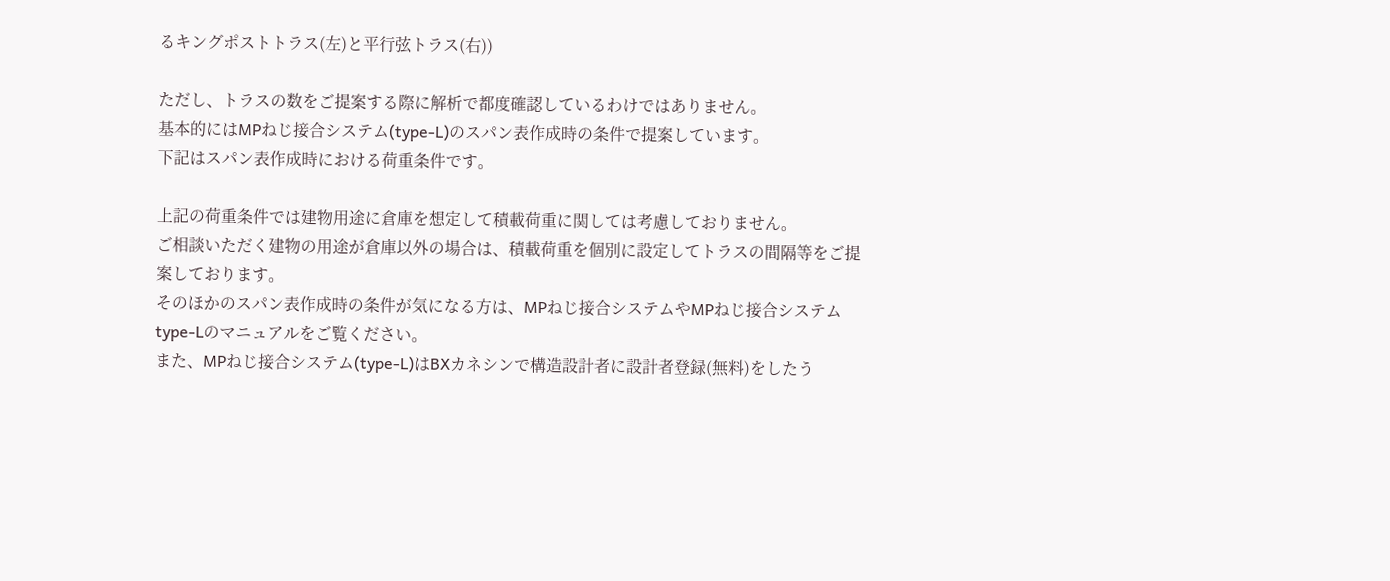るキングポストトラス(左)と平行弦トラス(右))

ただし、トラスの数をご提案する際に解析で都度確認しているわけではありません。
基本的にはMPねじ接合システム(type-L)のスパン表作成時の条件で提案しています。
下記はスパン表作成時における荷重条件です。

上記の荷重条件では建物用途に倉庫を想定して積載荷重に関しては考慮しておりません。
ご相談いただく建物の用途が倉庫以外の場合は、積載荷重を個別に設定してトラスの間隔等をご提案しております。
そのほかのスパン表作成時の条件が気になる方は、MPねじ接合システムやMPねじ接合システム type-Lのマニュアルをご覧ください。
また、MPねじ接合システム(type-L)はBXカネシンで構造設計者に設計者登録(無料)をしたう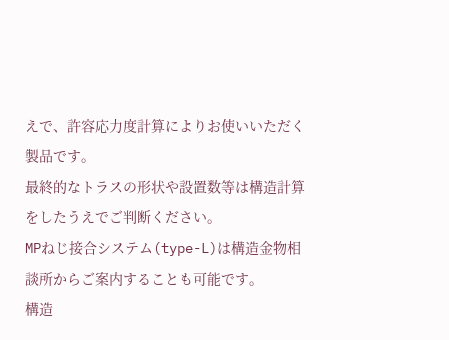えで、許容応力度計算によりお使いいただく製品です。
最終的なトラスの形状や設置数等は構造計算をしたうえでご判断ください。
MPねじ接合システム(type-L)は構造金物相談所からご案内することも可能です。
構造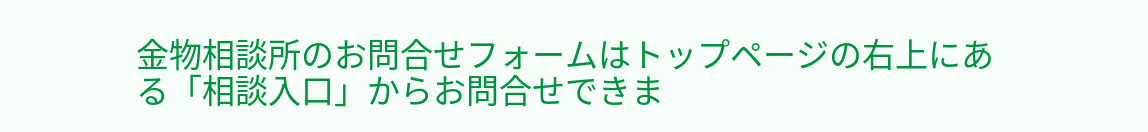金物相談所のお問合せフォームはトップページの右上にある「相談入口」からお問合せできま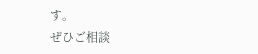す。
ぜひご相談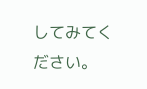してみてください。